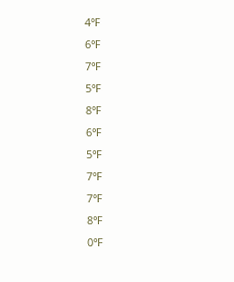4℉
6℉
7℉
5℉
8℉
6℉
5℉
7℉
7℉
8℉
0℉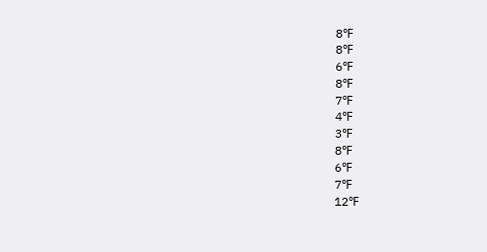8℉
8℉
6℉
8℉
7℉
4℉
3℉
8℉
6℉
7℉
12℉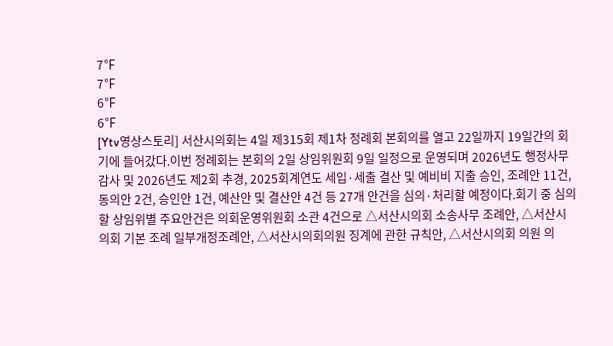7℉
7℉
6℉
6℉
[Ytv영상스토리] 서산시의회는 4일 제315회 제1차 정례회 본회의를 열고 22일까지 19일간의 회기에 들어갔다.이번 정례회는 본회의 2일 상임위원회 9일 일정으로 운영되며 2026년도 행정사무감사 및 2026년도 제2회 추경, 2025회계연도 세입·세출 결산 및 예비비 지출 승인, 조례안 11건, 동의안 2건, 승인안 1건, 예산안 및 결산안 4건 등 27개 안건을 심의·처리할 예정이다.회기 중 심의할 상임위별 주요안건은 의회운영위원회 소관 4건으로 △서산시의회 소송사무 조례안, △서산시의회 기본 조례 일부개정조례안, △서산시의회의원 징계에 관한 규칙안, △서산시의회 의원 의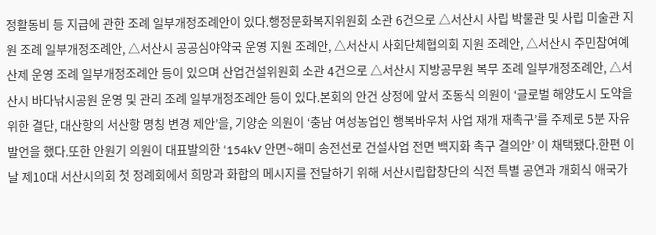정활동비 등 지급에 관한 조례 일부개정조례안이 있다.행정문화복지위원회 소관 6건으로 △서산시 사립 박물관 및 사립 미술관 지원 조례 일부개정조례안, △서산시 공공심야약국 운영 지원 조례안, △서산시 사회단체협의회 지원 조례안, △서산시 주민참여예산제 운영 조례 일부개정조례안 등이 있으며 산업건설위원회 소관 4건으로 △서산시 지방공무원 복무 조례 일부개정조례안, △서산시 바다낚시공원 운영 및 관리 조례 일부개정조례안 등이 있다.본회의 안건 상정에 앞서 조동식 의원이 ‘글로벌 해양도시 도약을 위한 결단, 대산항의 서산항 명칭 변경 제안’을, 기양순 의원이 ‘충남 여성농업인 행복바우처 사업 재개 재촉구’를 주제로 5분 자유발언을 했다.또한 안원기 의원이 대표발의한 ‘154kV 안면~해미 송전선로 건설사업 전면 백지화 촉구 결의안’ 이 채택됐다.한편 이날 제10대 서산시의회 첫 정례회에서 희망과 화합의 메시지를 전달하기 위해 서산시립합창단의 식전 특별 공연과 개회식 애국가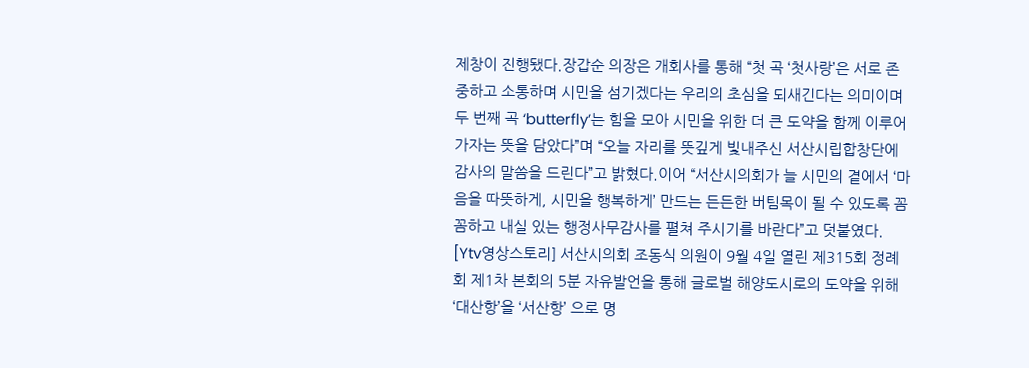제창이 진행됐다.장갑순 의장은 개회사를 통해 “첫 곡 ‘첫사랑’은 서로 존중하고 소통하며 시민을 섬기겠다는 우리의 초심을 되새긴다는 의미이며 두 번째 곡 ‘butterfly’는 힘을 모아 시민을 위한 더 큰 도약을 함께 이루어가자는 뜻을 담았다”며 “오늘 자리를 뜻깊게 빛내주신 서산시립합창단에 감사의 말씀을 드린다”고 밝혔다.이어 “서산시의회가 늘 시민의 곁에서 ‘마음을 따뜻하게, 시민을 행복하게’ 만드는 든든한 버팀목이 될 수 있도록 꼼꼼하고 내실 있는 행정사무감사를 펼쳐 주시기를 바란다”고 덧붙였다.
[Ytv영상스토리] 서산시의회 조동식 의원이 9월 4일 열린 제315회 정례회 제1차 본회의 5분 자유발언을 통해 글로벌 해양도시로의 도약을 위해 ‘대산항’을 ‘서산항’ 으로 명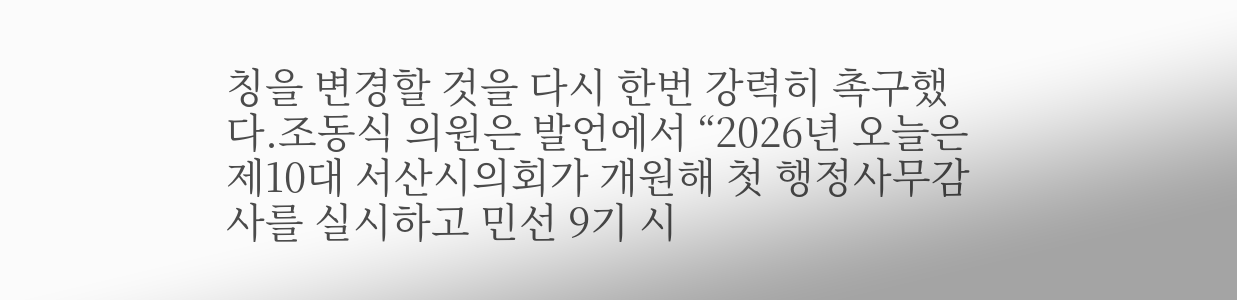칭을 변경할 것을 다시 한번 강력히 촉구했다.조동식 의원은 발언에서 “2026년 오늘은 제10대 서산시의회가 개원해 첫 행정사무감사를 실시하고 민선 9기 시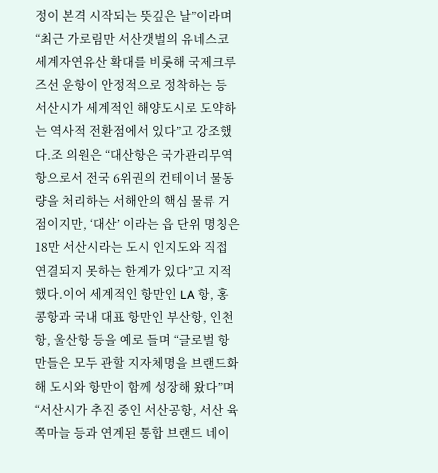정이 본격 시작되는 뜻깊은 날”이라며 “최근 가로림만 서산갯벌의 유네스코 세계자연유산 확대를 비롯해 국제크루즈선 운항이 안정적으로 정착하는 등 서산시가 세계적인 해양도시로 도약하는 역사적 전환점에서 있다”고 강조했다.조 의원은 “대산항은 국가관리무역항으로서 전국 6위권의 컨테이너 물동량을 처리하는 서해안의 핵심 물류 거점이지만, ‘대산’ 이라는 읍 단위 명칭은 18만 서산시라는 도시 인지도와 직접 연결되지 못하는 한계가 있다”고 지적했다.이어 세계적인 항만인 LA 항, 홍콩항과 국내 대표 항만인 부산항, 인천항, 울산항 등을 예로 들며 “글로벌 항만들은 모두 관할 지자체명을 브랜드화해 도시와 항만이 함께 성장해 왔다”며 “서산시가 추진 중인 서산공항, 서산 육쪽마늘 등과 연계된 통합 브랜드 네이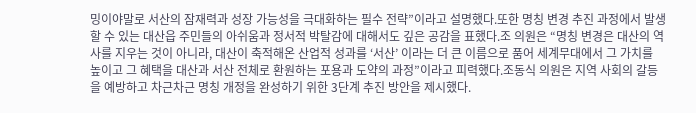밍이야말로 서산의 잠재력과 성장 가능성을 극대화하는 필수 전략”이라고 설명했다.또한 명칭 변경 추진 과정에서 발생할 수 있는 대산읍 주민들의 아쉬움과 정서적 박탈감에 대해서도 깊은 공감을 표했다.조 의원은 “명칭 변경은 대산의 역사를 지우는 것이 아니라, 대산이 축적해온 산업적 성과를 ‘서산’ 이라는 더 큰 이름으로 품어 세계무대에서 그 가치를 높이고 그 혜택을 대산과 서산 전체로 환원하는 포용과 도약의 과정”이라고 피력했다.조동식 의원은 지역 사회의 갈등을 예방하고 차근차근 명칭 개정을 완성하기 위한 3단계 추진 방안을 제시했다.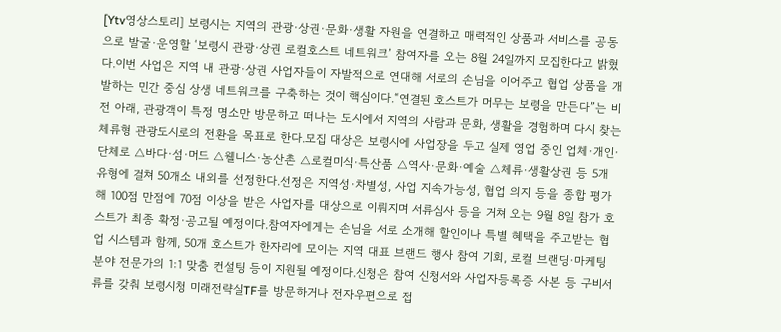[Ytv영상스토리] 보령시는 지역의 관광·상권·문화·생활 자원을 연결하고 매력적인 상품과 서비스를 공동으로 발굴·운영할 ‘보령시 관광·상권 로컬호스트 네트워크’ 참여자를 오는 8월 24일까지 모집한다고 밝혔다.이번 사업은 지역 내 관광·상권 사업자들이 자발적으로 연대해 서로의 손님을 이어주고 협업 상품을 개발하는 민간 중심 상생 네트워크를 구축하는 것이 핵심이다.“연결된 호스트가 머무는 보령을 만든다”는 비전 아래, 관광객이 특정 명소만 방문하고 떠나는 도시에서 지역의 사람과 문화, 생활을 경험하며 다시 찾는 체류형 관광도시로의 전환을 목표로 한다.모집 대상은 보령시에 사업장을 두고 실제 영업 중인 업체·개인·단체로 △바다·섬·머드 △웰니스·농산촌 △로컬미식·특산품 △역사·문화·예술 △체류·생활상권 등 5개 유형에 걸쳐 50개소 내외를 선정한다.선정은 지역성·차별성, 사업 지속가능성, 협업 의지 등을 종합 평가해 100점 만점에 70점 이상을 받은 사업자를 대상으로 이뤄지며 서류심사 등을 거쳐 오는 9월 8일 참가 호스트가 최종 확정·공고될 예정이다.참여자에게는 손님을 서로 소개해 할인이나 특별 혜택을 주고받는 협업 시스템과 함께, 50개 호스트가 한자리에 모이는 지역 대표 브랜드 행사 참여 기회, 로컬 브랜딩·마케팅 분야 전문가의 1:1 맞춤 컨설팅 등이 지원될 예정이다.신청은 참여 신청서와 사업자등록증 사본 등 구비서류를 갖춰 보령시청 미래전략실TF를 방문하거나 전자우편으로 접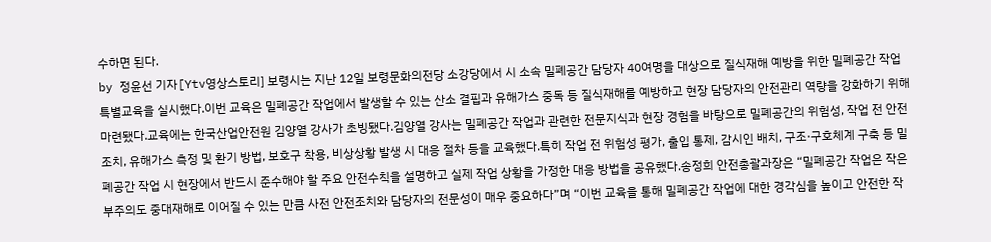수하면 된다.
by 정윤선 기자[Ytv영상스토리] 보령시는 지난 12일 보령문화의전당 소강당에서 시 소속 밀폐공간 담당자 40여명을 대상으로 질식재해 예방을 위한 밀폐공간 작업 특별교육을 실시했다.이번 교육은 밀폐공간 작업에서 발생할 수 있는 산소 결핍과 유해가스 중독 등 질식재해를 예방하고 현장 담당자의 안전관리 역량을 강화하기 위해 마련됐다.교육에는 한국산업안전원 김양열 강사가 초빙됐다.김양열 강사는 밀폐공간 작업과 관련한 전문지식과 현장 경험을 바탕으로 밀폐공간의 위험성, 작업 전 안전조치, 유해가스 측정 및 환기 방법, 보호구 착용, 비상상황 발생 시 대응 절차 등을 교육했다.특히 작업 전 위험성 평가, 출입 통제, 감시인 배치, 구조·구호체계 구축 등 밀폐공간 작업 시 현장에서 반드시 준수해야 할 주요 안전수칙을 설명하고 실제 작업 상황을 가정한 대응 방법을 공유했다.송정희 안전총괄과장은 “밀폐공간 작업은 작은 부주의도 중대재해로 이어질 수 있는 만큼 사전 안전조치와 담당자의 전문성이 매우 중요하다”며 “이번 교육을 통해 밀폐공간 작업에 대한 경각심을 높이고 안전한 작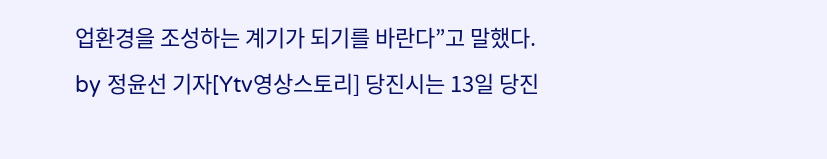업환경을 조성하는 계기가 되기를 바란다”고 말했다.
by 정윤선 기자[Ytv영상스토리] 당진시는 13일 당진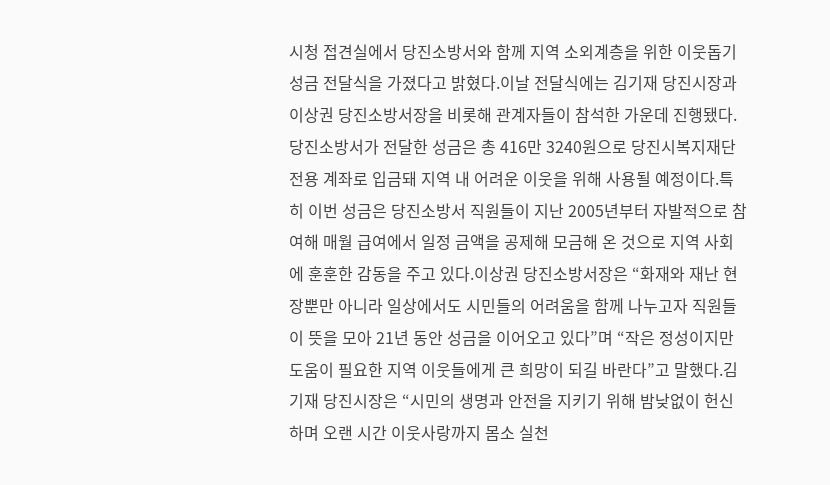시청 접견실에서 당진소방서와 함께 지역 소외계층을 위한 이웃돕기 성금 전달식을 가졌다고 밝혔다.이날 전달식에는 김기재 당진시장과 이상권 당진소방서장을 비롯해 관계자들이 참석한 가운데 진행됐다.당진소방서가 전달한 성금은 총 416만 3240원으로 당진시복지재단 전용 계좌로 입금돼 지역 내 어려운 이웃을 위해 사용될 예정이다.특히 이번 성금은 당진소방서 직원들이 지난 2005년부터 자발적으로 참여해 매월 급여에서 일정 금액을 공제해 모금해 온 것으로 지역 사회에 훈훈한 감동을 주고 있다.이상권 당진소방서장은 “화재와 재난 현장뿐만 아니라 일상에서도 시민들의 어려움을 함께 나누고자 직원들이 뜻을 모아 21년 동안 성금을 이어오고 있다”며 “작은 정성이지만 도움이 필요한 지역 이웃들에게 큰 희망이 되길 바란다”고 말했다.김기재 당진시장은 “시민의 생명과 안전을 지키기 위해 밤낮없이 헌신하며 오랜 시간 이웃사랑까지 몸소 실천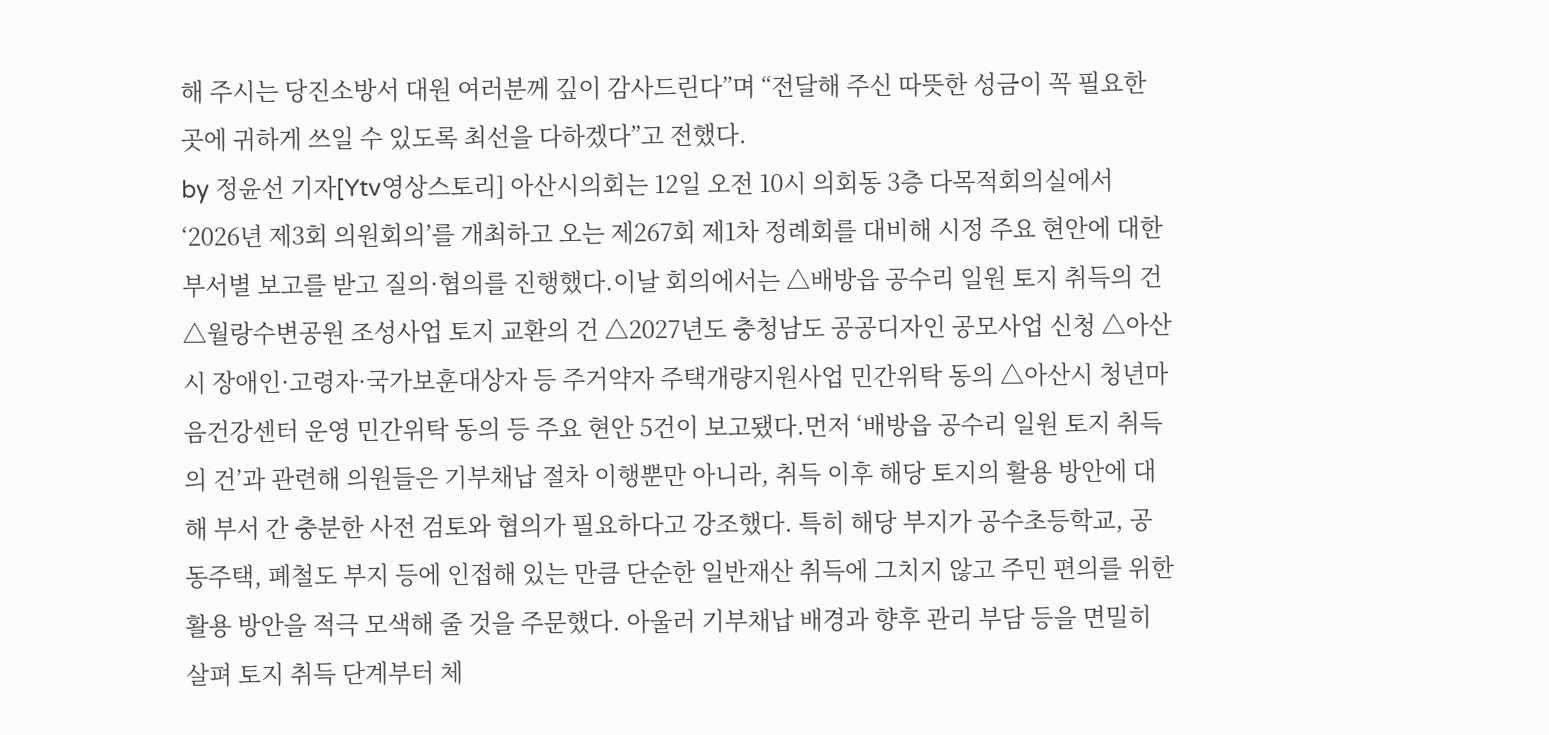해 주시는 당진소방서 대원 여러분께 깊이 감사드린다”며 “전달해 주신 따뜻한 성금이 꼭 필요한 곳에 귀하게 쓰일 수 있도록 최선을 다하겠다”고 전했다.
by 정윤선 기자[Ytv영상스토리] 아산시의회는 12일 오전 10시 의회동 3층 다목적회의실에서 ‘2026년 제3회 의원회의’를 개최하고 오는 제267회 제1차 정례회를 대비해 시정 주요 현안에 대한 부서별 보고를 받고 질의·협의를 진행했다.이날 회의에서는 △배방읍 공수리 일원 토지 취득의 건 △월랑수변공원 조성사업 토지 교환의 건 △2027년도 충청남도 공공디자인 공모사업 신청 △아산시 장애인·고령자·국가보훈대상자 등 주거약자 주택개량지원사업 민간위탁 동의 △아산시 청년마음건강센터 운영 민간위탁 동의 등 주요 현안 5건이 보고됐다.먼저 ‘배방읍 공수리 일원 토지 취득의 건’과 관련해 의원들은 기부채납 절차 이행뿐만 아니라, 취득 이후 해당 토지의 활용 방안에 대해 부서 간 충분한 사전 검토와 협의가 필요하다고 강조했다. 특히 해당 부지가 공수초등학교, 공동주택, 폐철도 부지 등에 인접해 있는 만큼 단순한 일반재산 취득에 그치지 않고 주민 편의를 위한 활용 방안을 적극 모색해 줄 것을 주문했다. 아울러 기부채납 배경과 향후 관리 부담 등을 면밀히 살펴 토지 취득 단계부터 체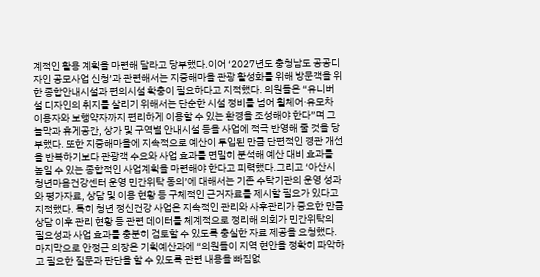계적인 활용 계획을 마련해 달라고 당부했다.이어 ‘2027년도 충청남도 공공디자인 공모사업 신청’과 관련해서는 지중해마을 관광 활성화를 위해 방문객을 위한 종합안내시설과 편의시설 확충이 필요하다고 지적했다. 의원들은 “유니버설 디자인의 취지를 살리기 위해서는 단순한 시설 정비를 넘어 휠체어·유모차 이용자와 보행약자까지 편리하게 이용할 수 있는 환경을 조성해야 한다”며 그늘막과 휴게공간, 상가 및 구역별 안내시설 등을 사업에 적극 반영해 줄 것을 당부했다. 또한 지중해마을에 지속적으로 예산이 투입된 만큼 단편적인 경관 개선을 반복하기보다 관광객 수요와 사업 효과를 면밀히 분석해 예산 대비 효과를 높일 수 있는 종합적인 사업계획을 마련해야 한다고 피력했다.그리고 ‘아산시 청년마음건강센터 운영 민간위탁 동의’에 대해서는 기존 수탁기관의 운영 성과와 평가자료, 상담 및 이용 현황 등 구체적인 근거자료를 제시할 필요가 있다고 지적했다. 특히 청년 정신건강 사업은 지속적인 관리와 사후관리가 중요한 만큼 상담 이후 관리 현황 등 관련 데이터를 체계적으로 정리해 의회가 민간위탁의 필요성과 사업 효과를 충분히 검토할 수 있도록 충실한 자료 제공을 요청했다.마지막으로 안정근 의장은 기획예산과에 “의원들이 지역 현안을 정확히 파악하고 필요한 질문과 판단을 할 수 있도록 관련 내용을 빠짐없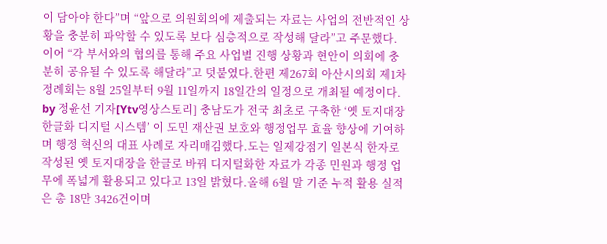이 담아야 한다”며 “앞으로 의원회의에 제출되는 자료는 사업의 전반적인 상황을 충분히 파악할 수 있도록 보다 심층적으로 작성해 달라”고 주문했다. 이어 “각 부서와의 협의를 통해 주요 사업별 진행 상황과 현안이 의회에 충분히 공유될 수 있도록 해달라”고 덧붙였다.한편 제267회 아산시의회 제1차 정례회는 8월 25일부터 9월 11일까지 18일간의 일정으로 개최될 예정이다.
by 정윤선 기자[Ytv영상스토리] 충남도가 전국 최초로 구축한 ‘옛 토지대장 한글화 디지털 시스템’ 이 도민 재산권 보호와 행정업무 효율 향상에 기여하며 행정 혁신의 대표 사례로 자리매김했다.도는 일제강점기 일본식 한자로 작성된 옛 토지대장을 한글로 바꿔 디지털화한 자료가 각종 민원과 행정 업무에 폭넓게 활용되고 있다고 13일 밝혔다.올해 6월 말 기준 누적 활용 실적은 총 18만 3426건이며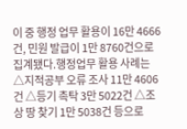이 중 행정 업무 활용이 16만 4666건, 민원 발급이 1만 8760건으로 집계됐다.행정업무 활용 사례는 △지적공부 오류 조사 11만 4606건 △등기 촉탁 3만 5022건 △조상 땅 찾기 1만 5038건 등으로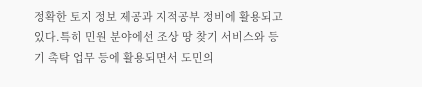정확한 토지 정보 제공과 지적공부 정비에 활용되고 있다.특히 민원 분야에선 조상 땅 찾기 서비스와 등기 촉탁 업무 등에 활용되면서 도민의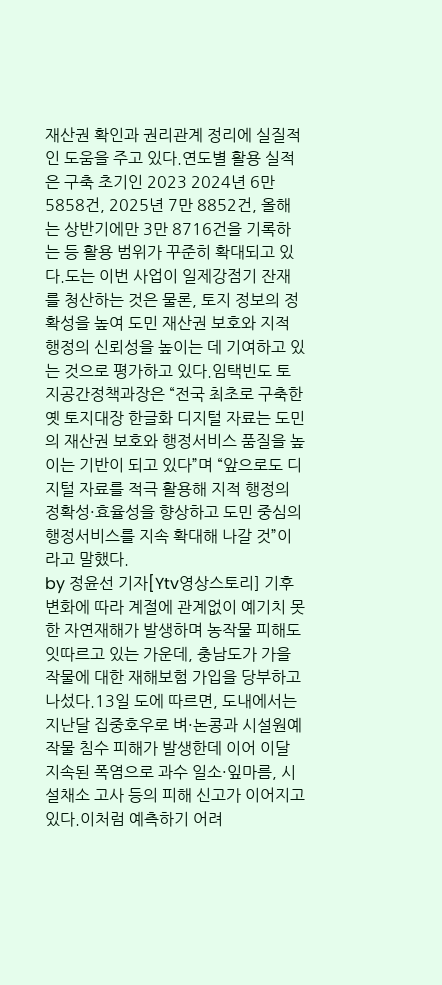재산권 확인과 권리관계 정리에 실질적인 도움을 주고 있다.연도별 활용 실적은 구축 초기인 2023 2024년 6만 5858건, 2025년 7만 8852건, 올해는 상반기에만 3만 8716건을 기록하는 등 활용 범위가 꾸준히 확대되고 있다.도는 이번 사업이 일제강점기 잔재를 청산하는 것은 물론, 토지 정보의 정확성을 높여 도민 재산권 보호와 지적 행정의 신뢰성을 높이는 데 기여하고 있는 것으로 평가하고 있다.임택빈도 토지공간정책과장은 “전국 최초로 구축한 옛 토지대장 한글화 디지털 자료는 도민의 재산권 보호와 행정서비스 품질을 높이는 기반이 되고 있다”며 “앞으로도 디지털 자료를 적극 활용해 지적 행정의 정확성·효율성을 향상하고 도민 중심의 행정서비스를 지속 확대해 나갈 것”이라고 말했다.
by 정윤선 기자[Ytv영상스토리] 기후변화에 따라 계절에 관계없이 예기치 못한 자연재해가 발생하며 농작물 피해도 잇따르고 있는 가운데, 충남도가 가을작물에 대한 재해보험 가입을 당부하고 나섰다.13일 도에 따르면, 도내에서는 지난달 집중호우로 벼·논콩과 시설원예작물 침수 피해가 발생한데 이어 이달 지속된 폭염으로 과수 일소·잎마름, 시설채소 고사 등의 피해 신고가 이어지고 있다.이처럼 예측하기 어려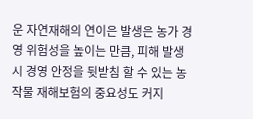운 자연재해의 연이은 발생은 농가 경영 위험성을 높이는 만큼, 피해 발생 시 경영 안정을 뒷받침 할 수 있는 농작물 재해보험의 중요성도 커지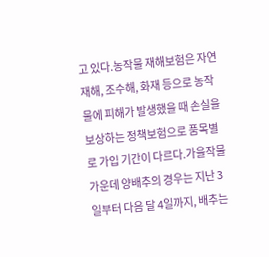고 있다.농작물 재해보험은 자연재해, 조수해, 화재 등으로 농작물에 피해가 발생했을 때 손실을 보상하는 정책보험으로 품목별로 가입 기간이 다르다.가을작물 가운데 양배추의 경우는 지난 3일부터 다음 달 4일까지, 배추는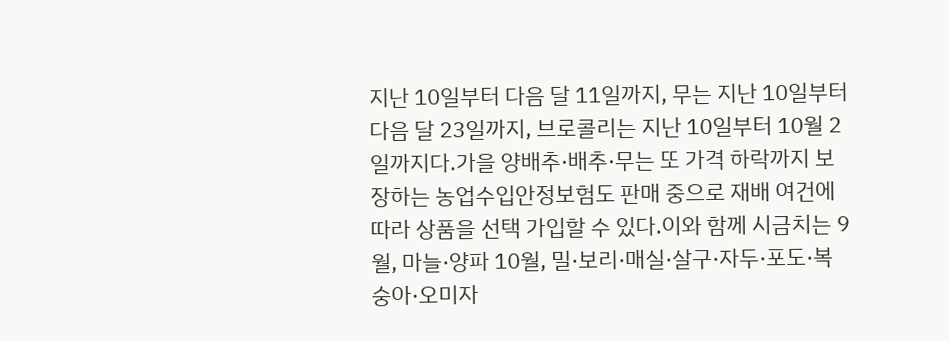지난 10일부터 다음 달 11일까지, 무는 지난 10일부터 다음 달 23일까지, 브로콜리는 지난 10일부터 10월 2일까지다.가을 양배추·배추·무는 또 가격 하락까지 보장하는 농업수입안정보험도 판매 중으로 재배 여건에 따라 상품을 선택 가입할 수 있다.이와 함께 시금치는 9월, 마늘·양파 10월, 밀·보리·매실·살구·자두·포도·복숭아·오미자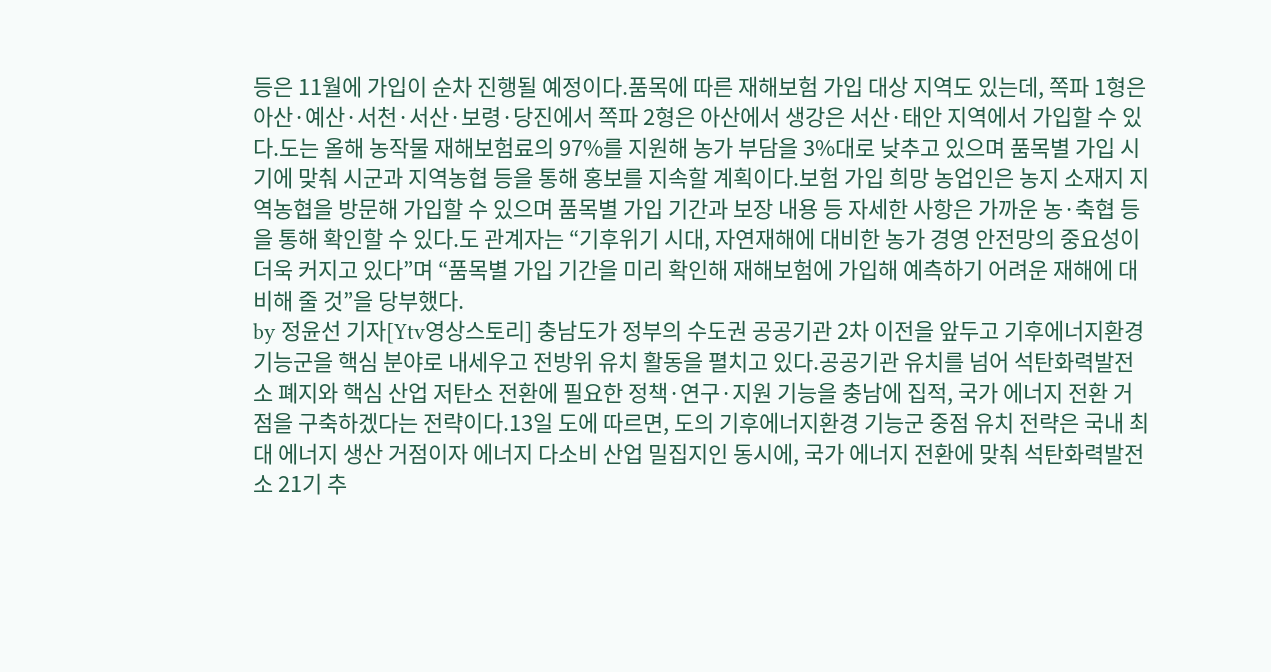등은 11월에 가입이 순차 진행될 예정이다.품목에 따른 재해보험 가입 대상 지역도 있는데, 쪽파 1형은 아산·예산·서천·서산·보령·당진에서 쪽파 2형은 아산에서 생강은 서산·태안 지역에서 가입할 수 있다.도는 올해 농작물 재해보험료의 97%를 지원해 농가 부담을 3%대로 낮추고 있으며 품목별 가입 시기에 맞춰 시군과 지역농협 등을 통해 홍보를 지속할 계획이다.보험 가입 희망 농업인은 농지 소재지 지역농협을 방문해 가입할 수 있으며 품목별 가입 기간과 보장 내용 등 자세한 사항은 가까운 농·축협 등을 통해 확인할 수 있다.도 관계자는 “기후위기 시대, 자연재해에 대비한 농가 경영 안전망의 중요성이 더욱 커지고 있다”며 “품목별 가입 기간을 미리 확인해 재해보험에 가입해 예측하기 어려운 재해에 대비해 줄 것”을 당부했다.
by 정윤선 기자[Ytv영상스토리] 충남도가 정부의 수도권 공공기관 2차 이전을 앞두고 기후에너지환경 기능군을 핵심 분야로 내세우고 전방위 유치 활동을 펼치고 있다.공공기관 유치를 넘어 석탄화력발전소 폐지와 핵심 산업 저탄소 전환에 필요한 정책·연구·지원 기능을 충남에 집적, 국가 에너지 전환 거점을 구축하겠다는 전략이다.13일 도에 따르면, 도의 기후에너지환경 기능군 중점 유치 전략은 국내 최대 에너지 생산 거점이자 에너지 다소비 산업 밀집지인 동시에, 국가 에너지 전환에 맞춰 석탄화력발전소 21기 추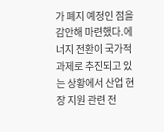가 폐지 예정인 점을 감안해 마련했다.에너지 전환이 국가적 과제로 추진되고 있는 상황에서 산업 현장 지원 관련 전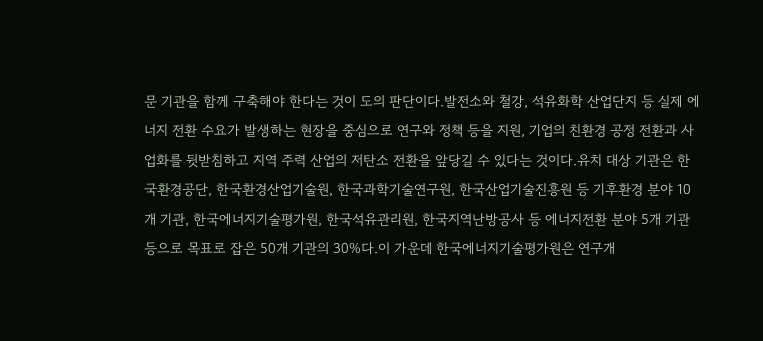문 기관을 함께 구축해야 한다는 것이 도의 판단이다.발전소와 철강, 석유화학 산업단지 등 실제 에너지 전환 수요가 발생하는 현장을 중심으로 연구와 정책 등을 지원, 기업의 친환경 공정 전환과 사업화를 뒷받침하고 지역 주력 산업의 저탄소 전환을 앞당길 수 있다는 것이다.유치 대상 기관은 한국환경공단, 한국환경산업기술원, 한국과학기술연구원, 한국산업기술진흥원 등 기후환경 분야 10개 기관, 한국에너지기술평가원, 한국석유관리원, 한국지역난방공사 등 에너지전환 분야 5개 기관 등으로 목표로 잡은 50개 기관의 30%다.이 가운데 한국에너지기술평가원은 연구개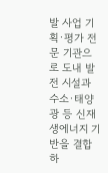발 사업 기획·평가 전문 기관으로 도내 발전 시설과 수소·태양광 등 신재생에너지 기반을 결합하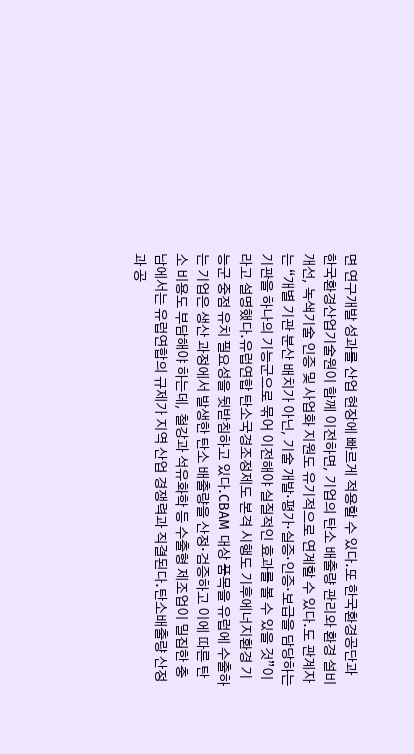면 연구개발 성과를 산업 현장에 빠르게 적용할 수 있다.또 한국환경공단과 한국환경산업기술원이 함께 이전하면, 기업의 탄소 배출량 관리와 환경 설비 개선, 녹색기술 인증 및 사업화 지원도 유기적으로 연계할 수 있다.도 관계자는 “개별 기관 분산 배치가 아닌, 기술 개발·평가·실증·인증·보급을 담당하는 기관을 하나의 기능군으로 묶어 이전해야 실질적인 효과를 볼 수 있을 것”이라고 설명했다.유럽연합 탄소국경조정제도 본격 시행도 기후에너지환경 기능군 중점 유치 필요성을 뒷받침하고 있다.CBAM 대상 품목을 유럽에 수출하는 기업은 생산 과정에서 발생한 탄소 배출량을 산정·검증하고 이에 따른 탄소 비용도 부담해야 하는데, 철강과 석유화학 등 수출형 제조업이 밀집한 충남에서는 유럽연합의 규제가 지역 산업 경쟁력과 직결된다.탄소배출량 산정과 공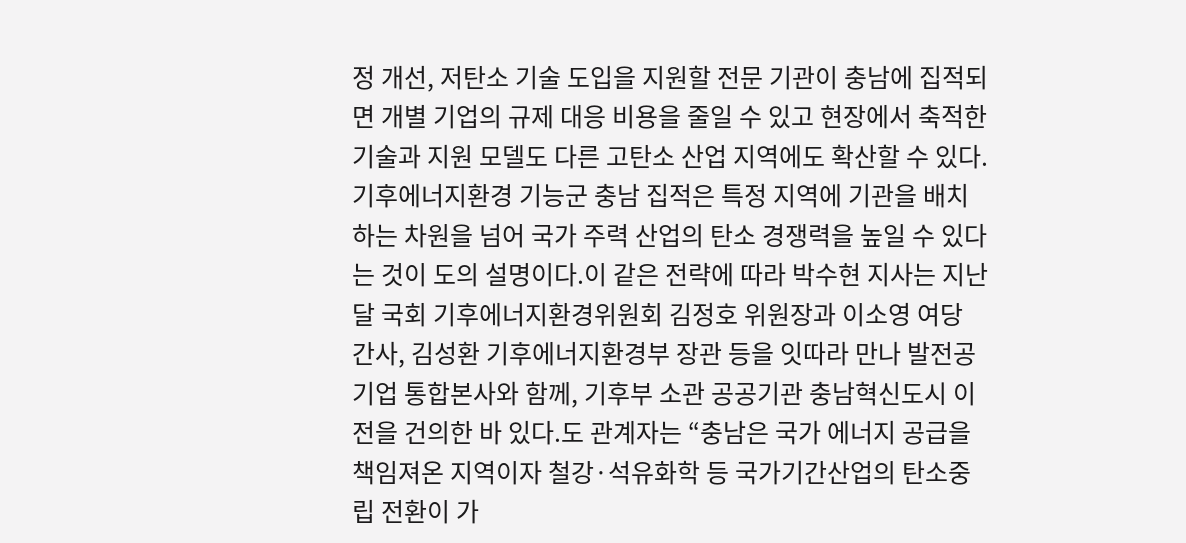정 개선, 저탄소 기술 도입을 지원할 전문 기관이 충남에 집적되면 개별 기업의 규제 대응 비용을 줄일 수 있고 현장에서 축적한 기술과 지원 모델도 다른 고탄소 산업 지역에도 확산할 수 있다.기후에너지환경 기능군 충남 집적은 특정 지역에 기관을 배치하는 차원을 넘어 국가 주력 산업의 탄소 경쟁력을 높일 수 있다는 것이 도의 설명이다.이 같은 전략에 따라 박수현 지사는 지난달 국회 기후에너지환경위원회 김정호 위원장과 이소영 여당 간사, 김성환 기후에너지환경부 장관 등을 잇따라 만나 발전공기업 통합본사와 함께, 기후부 소관 공공기관 충남혁신도시 이전을 건의한 바 있다.도 관계자는 “충남은 국가 에너지 공급을 책임져온 지역이자 철강·석유화학 등 국가기간산업의 탄소중립 전환이 가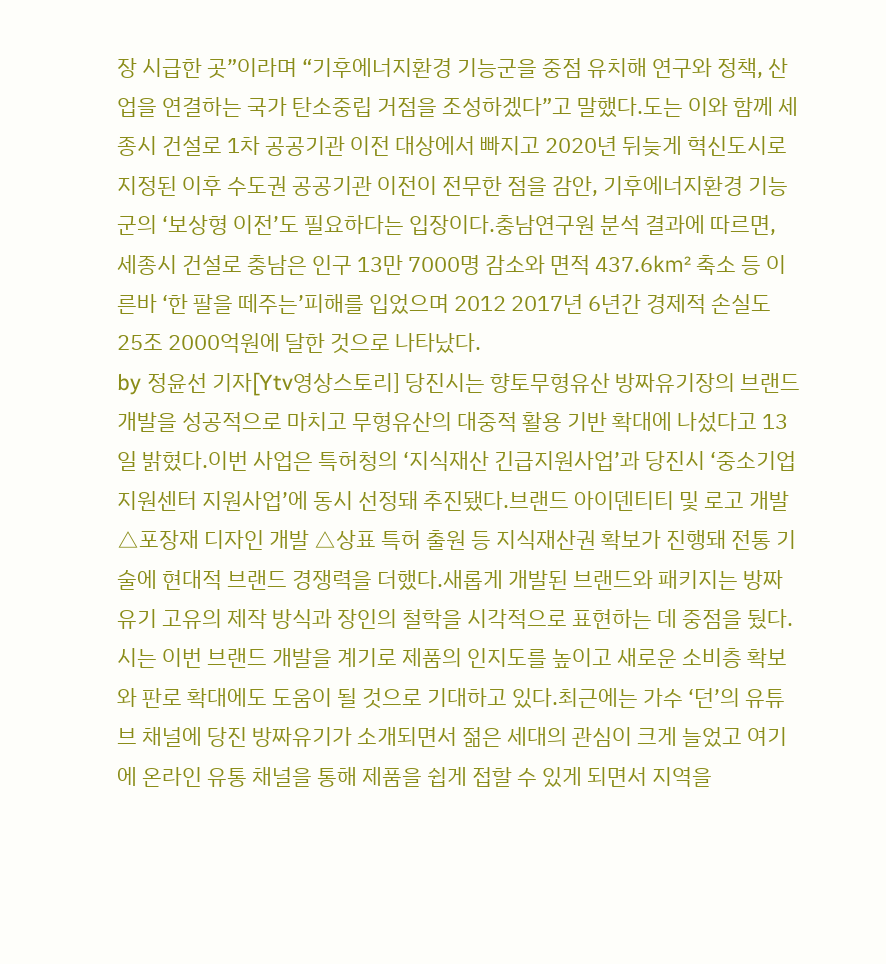장 시급한 곳”이라며 “기후에너지환경 기능군을 중점 유치해 연구와 정책, 산업을 연결하는 국가 탄소중립 거점을 조성하겠다”고 말했다.도는 이와 함께 세종시 건설로 1차 공공기관 이전 대상에서 빠지고 2020년 뒤늦게 혁신도시로 지정된 이후 수도권 공공기관 이전이 전무한 점을 감안, 기후에너지환경 기능군의 ‘보상형 이전’도 필요하다는 입장이다.충남연구원 분석 결과에 따르면, 세종시 건설로 충남은 인구 13만 7000명 감소와 면적 437.6㎢ 축소 등 이른바 ‘한 팔을 떼주는’피해를 입었으며 2012 2017년 6년간 경제적 손실도 25조 2000억원에 달한 것으로 나타났다.
by 정윤선 기자[Ytv영상스토리] 당진시는 향토무형유산 방짜유기장의 브랜드 개발을 성공적으로 마치고 무형유산의 대중적 활용 기반 확대에 나섰다고 13일 밝혔다.이번 사업은 특허청의 ‘지식재산 긴급지원사업’과 당진시 ‘중소기업 지원센터 지원사업’에 동시 선정돼 추진됐다.브랜드 아이덴티티 및 로고 개발 △포장재 디자인 개발 △상표 특허 출원 등 지식재산권 확보가 진행돼 전통 기술에 현대적 브랜드 경쟁력을 더했다.새롭게 개발된 브랜드와 패키지는 방짜유기 고유의 제작 방식과 장인의 철학을 시각적으로 표현하는 데 중점을 뒀다.시는 이번 브랜드 개발을 계기로 제품의 인지도를 높이고 새로운 소비층 확보와 판로 확대에도 도움이 될 것으로 기대하고 있다.최근에는 가수 ‘던’의 유튜브 채널에 당진 방짜유기가 소개되면서 젊은 세대의 관심이 크게 늘었고 여기에 온라인 유통 채널을 통해 제품을 쉽게 접할 수 있게 되면서 지역을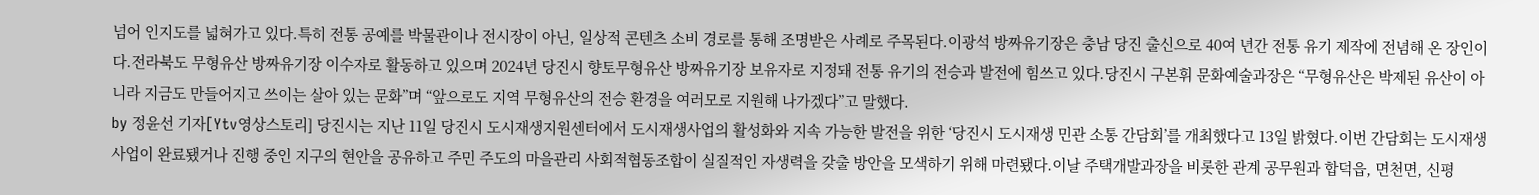넘어 인지도를 넓혀가고 있다.특히 전통 공예를 박물관이나 전시장이 아닌, 일상적 콘텐츠 소비 경로를 통해 조명받은 사례로 주목된다.이광석 방짜유기장은 충남 당진 출신으로 40여 년간 전통 유기 제작에 전념해 온 장인이다.전라북도 무형유산 방짜유기장 이수자로 활동하고 있으며 2024년 당진시 향토무형유산 방짜유기장 보유자로 지정돼 전통 유기의 전승과 발전에 힘쓰고 있다.당진시 구본휘 문화예술과장은 “무형유산은 박제된 유산이 아니라 지금도 만들어지고 쓰이는 살아 있는 문화”며 “앞으로도 지역 무형유산의 전승 환경을 여러모로 지원해 나가겠다”고 말했다.
by 정윤선 기자[Ytv영상스토리] 당진시는 지난 11일 당진시 도시재생지원센터에서 도시재생사업의 활성화와 지속 가능한 발전을 위한 ‘당진시 도시재생 민관 소통 간담회’를 개최했다고 13일 밝혔다.이번 간담회는 도시재생사업이 완료됐거나 진행 중인 지구의 현안을 공유하고 주민 주도의 마을관리 사회적협동조합이 실질적인 자생력을 갖출 방안을 모색하기 위해 마련됐다.이날 주택개발과장을 비롯한 관계 공무원과 합덕읍, 면천면, 신평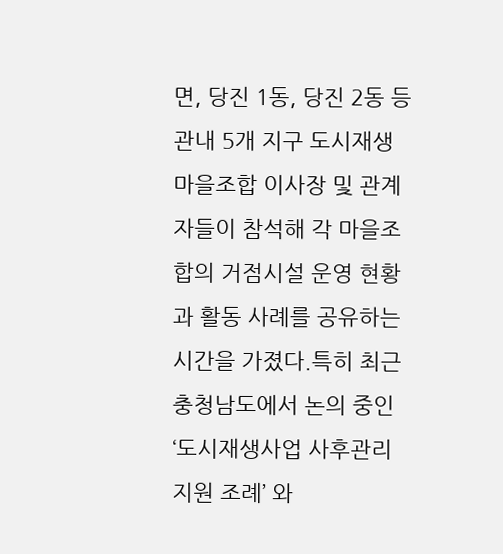면, 당진 1동, 당진 2동 등 관내 5개 지구 도시재생 마을조합 이사장 및 관계자들이 참석해 각 마을조합의 거점시설 운영 현황과 활동 사례를 공유하는 시간을 가졌다.특히 최근 충청남도에서 논의 중인 ‘도시재생사업 사후관리 지원 조례’ 와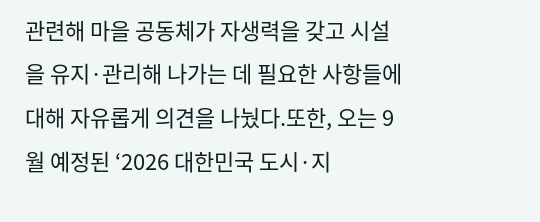관련해 마을 공동체가 자생력을 갖고 시설을 유지·관리해 나가는 데 필요한 사항들에 대해 자유롭게 의견을 나눴다.또한, 오는 9월 예정된 ‘2026 대한민국 도시·지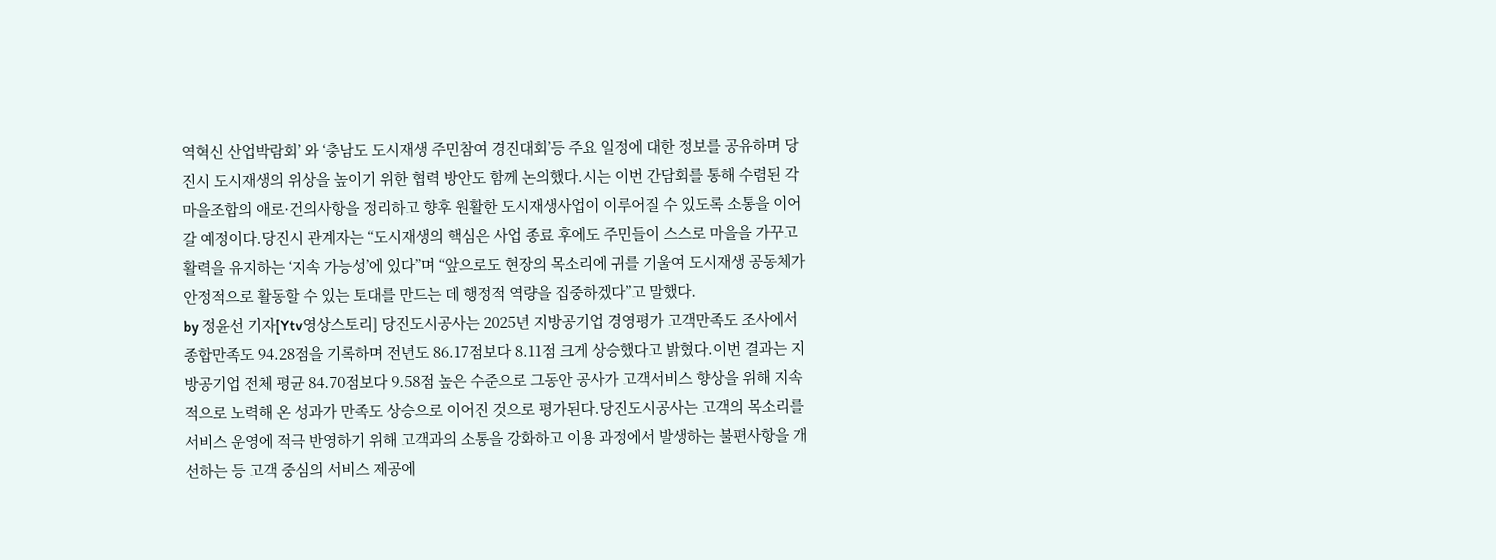역혁신 산업박람회’ 와 ‘충남도 도시재생 주민참여 경진대회’등 주요 일정에 대한 정보를 공유하며 당진시 도시재생의 위상을 높이기 위한 협력 방안도 함께 논의했다.시는 이번 간담회를 통해 수렴된 각 마을조합의 애로·건의사항을 정리하고 향후 원활한 도시재생사업이 이루어질 수 있도록 소통을 이어갈 예정이다.당진시 관계자는 “도시재생의 핵심은 사업 종료 후에도 주민들이 스스로 마을을 가꾸고 활력을 유지하는 ‘지속 가능성’에 있다”며 “앞으로도 현장의 목소리에 귀를 기울여 도시재생 공동체가 안정적으로 활동할 수 있는 토대를 만드는 데 행정적 역량을 집중하겠다”고 말했다.
by 정윤선 기자[Ytv영상스토리] 당진도시공사는 2025년 지방공기업 경영평가 고객만족도 조사에서 종합만족도 94.28점을 기록하며 전년도 86.17점보다 8.11점 크게 상승했다고 밝혔다.이번 결과는 지방공기업 전체 평균 84.70점보다 9.58점 높은 수준으로 그동안 공사가 고객서비스 향상을 위해 지속적으로 노력해 온 성과가 만족도 상승으로 이어진 것으로 평가된다.당진도시공사는 고객의 목소리를 서비스 운영에 적극 반영하기 위해 고객과의 소통을 강화하고 이용 과정에서 발생하는 불편사항을 개선하는 등 고객 중심의 서비스 제공에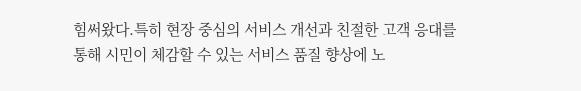힘써왔다.특히 현장 중심의 서비스 개선과 친절한 고객 응대를 통해 시민이 체감할 수 있는 서비스 품질 향상에 노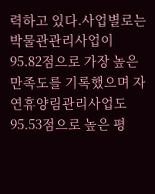력하고 있다.사업별로는 박물관관리사업이 95.82점으로 가장 높은 만족도를 기록했으며 자연휴양림관리사업도 95.53점으로 높은 평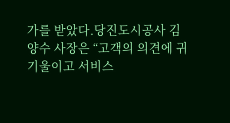가를 받았다.당진도시공사 김양수 사장은 “고객의 의견에 귀 기울이고 서비스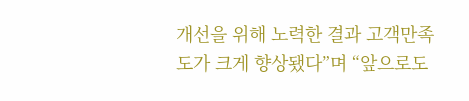개선을 위해 노력한 결과 고객만족도가 크게 향상됐다”며 “앞으로도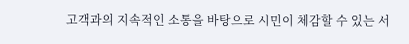고객과의 지속적인 소통을 바탕으로 시민이 체감할 수 있는 서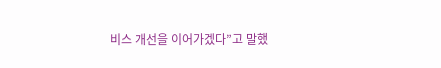비스 개선을 이어가겠다”고 말했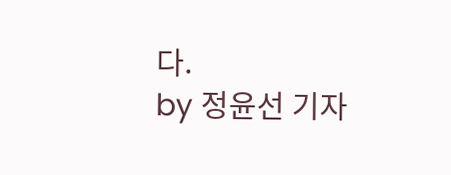다.
by 정윤선 기자